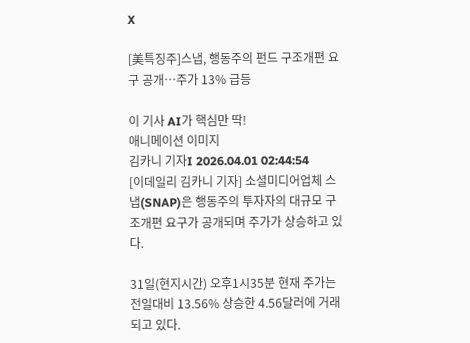X

[美특징주]스냅, 행동주의 펀드 구조개편 요구 공개…주가 13% 급등

이 기사 AI가 핵심만 딱!
애니메이션 이미지
김카니 기자I 2026.04.01 02:44:54
[이데일리 김카니 기자] 소셜미디어업체 스냅(SNAP)은 행동주의 투자자의 대규모 구조개편 요구가 공개되며 주가가 상승하고 있다.

31일(현지시간) 오후1시35분 현재 주가는 전일대비 13.56% 상승한 4.56달러에 거래되고 있다.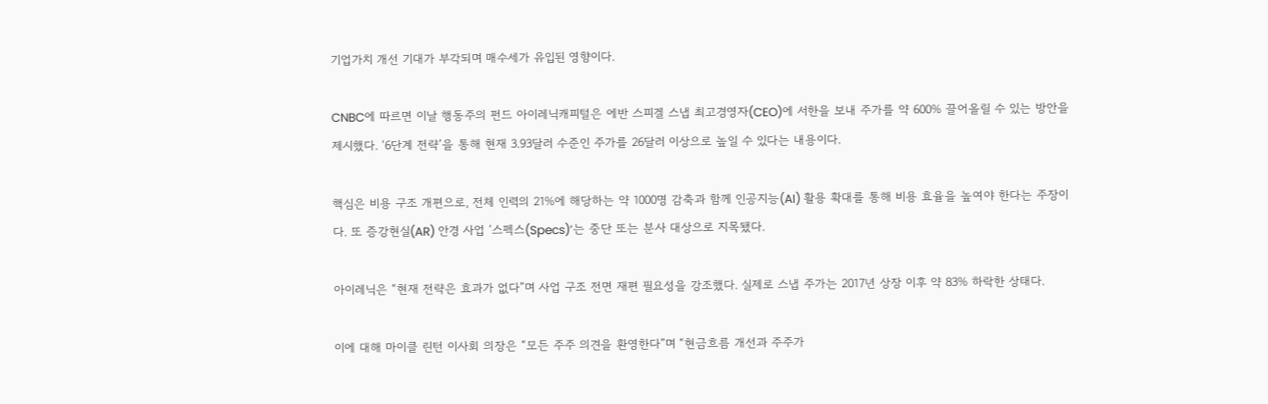기업가치 개선 기대가 부각되며 매수세가 유입된 영향이다.

CNBC에 따르면 이날 행동주의 펀드 아이레닉캐피털은 에반 스피겔 스냅 최고경영자(CEO)에 서한을 보내 주가를 약 600% 끌어올릴 수 있는 방안을 제시했다. ‘6단계 전략’을 통해 현재 3.93달러 수준인 주가를 26달러 이상으로 높일 수 있다는 내용이다.

핵심은 비용 구조 개편으로, 전체 인력의 21%에 해당하는 약 1000명 감축과 함께 인공지능(AI) 활용 확대를 통해 비용 효율을 높여야 한다는 주장이다. 또 증강현실(AR) 안경 사업 ‘스펙스(Specs)’는 중단 또는 분사 대상으로 지목됐다.

아이레닉은 “현재 전략은 효과가 없다”며 사업 구조 전면 재편 필요성을 강조했다. 실제로 스냅 주가는 2017년 상장 이후 약 83% 하락한 상태다.

이에 대해 마이클 린턴 이사회 의장은 “모든 주주 의견을 환영한다”며 “현금흐름 개선과 주주가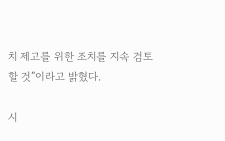치 제고를 위한 조치를 지속 검토할 것”이라고 밝혔다.

시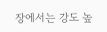장에서는 강도 높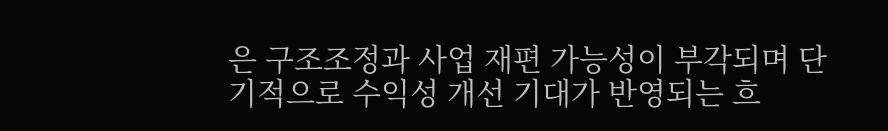은 구조조정과 사업 재편 가능성이 부각되며 단기적으로 수익성 개선 기대가 반영되는 흐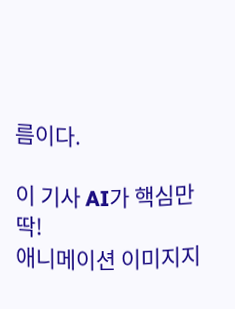름이다.

이 기사 AI가 핵심만 딱!
애니메이션 이미지지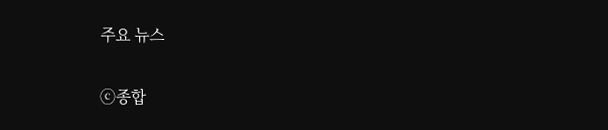주요 뉴스

ⓒ종합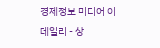경제정보 미디어 이데일리 - 상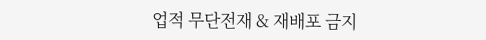업적 무단전재 & 재배포 금지